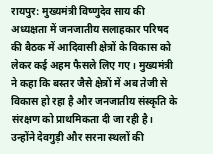रायपुर: मुख्यमंत्री विष्णुदेव साय की अध्यक्षता में जनजातीय सलाहकार परिषद की बैठक में आदिवासी क्षेत्रों के विकास को लेकर कई अहम फैसले लिए गए। मुख्यमंत्री ने कहा कि बस्तर जैसे क्षेत्रों में अब तेजी से विकास हो रहा है और जनजातीय संस्कृति के संरक्षण को प्राथमिकता दी जा रही है।
उन्होंने देवगुड़ी और सरना स्थलों की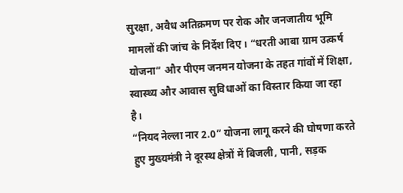सुरक्षा, अवैध अतिक्रमण पर रोक और जनजातीय भूमि मामलों की जांच के निर्देश दिए। “धरती आबा ग्राम उत्कर्ष योजना” और पीएम जनमन योजना के तहत गांवों में शिक्षा, स्वास्थ्य और आवास सुविधाओं का विस्तार किया जा रहा है।
“नियद नेल्ला नार 2.0” योजना लागू करने की घोषणा करते हुए मुख्यमंत्री ने दूरस्थ क्षेत्रों में बिजली, पानी, सड़क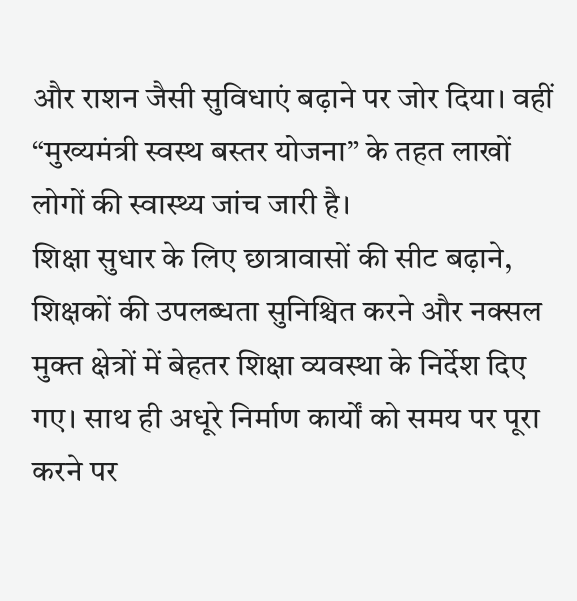और राशन जैसी सुविधाएं बढ़ाने पर जोर दिया। वहीं “मुख्यमंत्री स्वस्थ बस्तर योजना” के तहत लाखों लोगों की स्वास्थ्य जांच जारी है।
शिक्षा सुधार के लिए छात्रावासों की सीट बढ़ाने, शिक्षकों की उपलब्धता सुनिश्चित करने और नक्सल मुक्त क्षेत्रों में बेहतर शिक्षा व्यवस्था के निर्देश दिए गए। साथ ही अधूरे निर्माण कार्यों को समय पर पूरा करने पर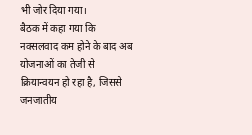भी जोर दिया गया।
बैठक में कहा गया कि नक्सलवाद कम होने के बाद अब योजनाओं का तेजी से क्रियान्वयन हो रहा है, जिससे जनजातीय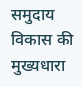समुदाय विकास की मुख्यधारा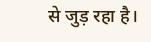से जुड़ रहा है।